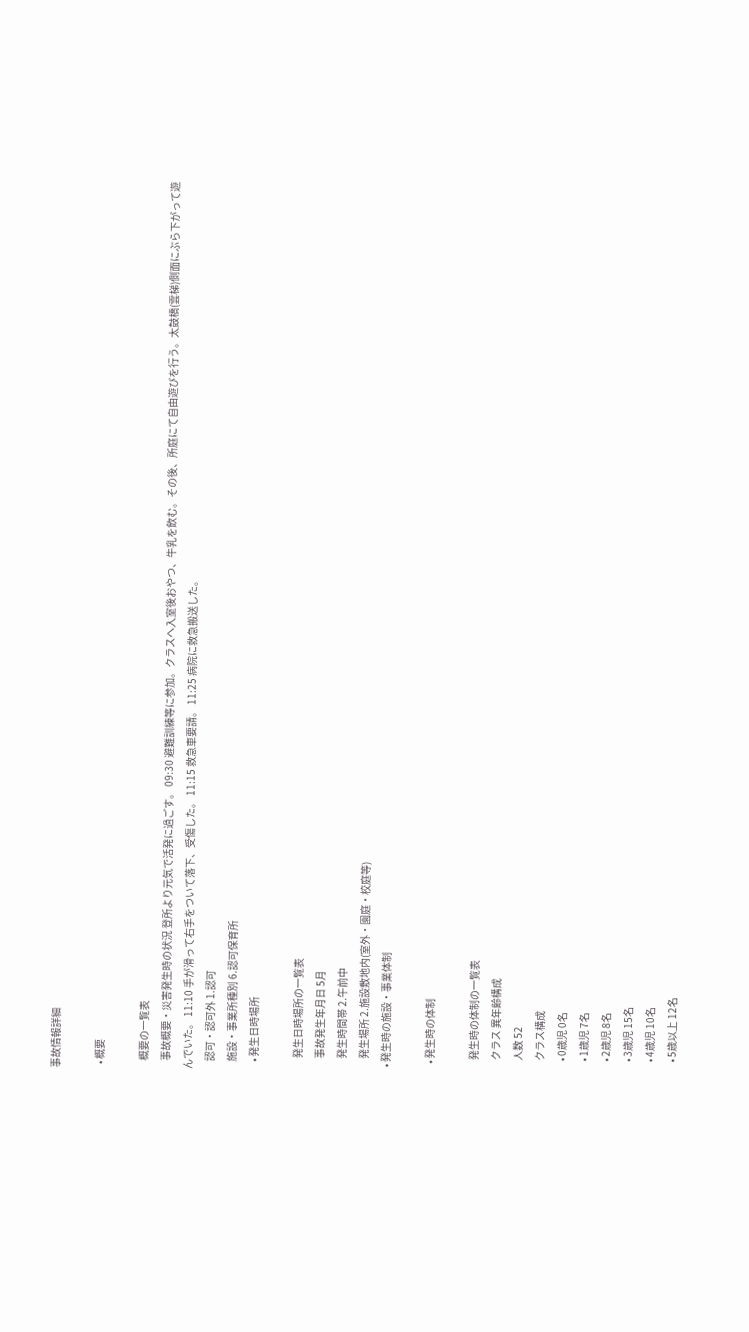事故情報詳細

  • 概要

    概要の一覧表
    事故概要・災害発生時の状況 登所より元気で活発に過ごす。 09:30 避難訓練等に参加。クラスへ入室後おやつ、牛乳を飲む。その後、所庭にて自由遊びを行う。太鼓橋(雲梯)側面にぶら下がって遊んでいた。 11:10 手が滑って右手をついて落下、受傷した。 11:15 救急車要請。 11:25 病院に救急搬送した。
    認可・認可外 1.認可
    施設・事業所種別 6.認可保育所
    • 発生日時場所

      発生日時場所の一覧表
      事故発生年月日 5月
      発生時間帯 2.午前中
      発生場所 2.施設敷地内(室外・園庭・校庭等)
  • 発生時の施設・事業体制

    • 発生時の体制

      発生時の体制の一覧表
      クラス 異年齢構成
      人数 52
      クラス構成
      • 0歳児 0名
      • 1歳児 7名
      • 2歳児 8名
      • 3歳児 15名
      • 4歳児 10名
      • 5歳以上 12名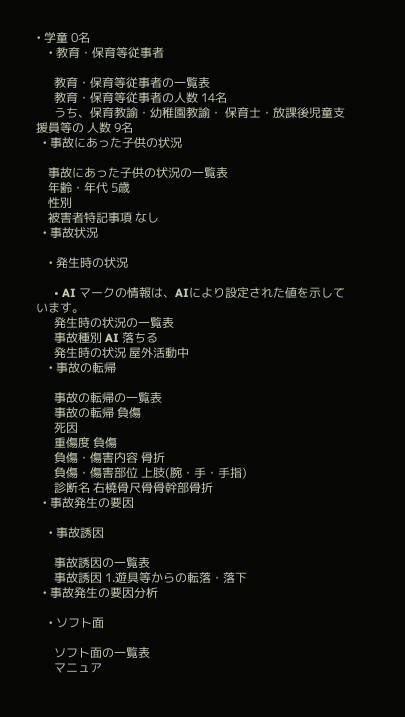• 学童 0名
    • 教育・保育等従事者

      教育・保育等従事者の一覧表
      教育・保育等従事者の人数 14名
      うち、保育教諭・幼稚園教諭・ 保育士・放課後児童支援員等の 人数 9名
  • 事故にあった子供の状況

    事故にあった子供の状況の一覧表
    年齢・年代 5歳
    性別
    被害者特記事項 なし
  • 事故状況

    • 発生時の状況

      • AI マークの情報は、AIにより設定された値を示しています。
      発生時の状況の一覧表
      事故種別 AI 落ちる
      発生時の状況 屋外活動中
    • 事故の転帰

      事故の転帰の一覧表
      事故の転帰 負傷
      死因
      重傷度 負傷
      負傷・傷害内容 骨折
      負傷・傷害部位 上肢(腕・手・手指)
      診断名 右橈骨尺骨骨幹部骨折
  • 事故発生の要因

    • 事故誘因

      事故誘因の一覧表
      事故誘因 1.遊具等からの転落・落下
  • 事故発生の要因分析

    • ソフト面

      ソフト面の一覧表
      マニュア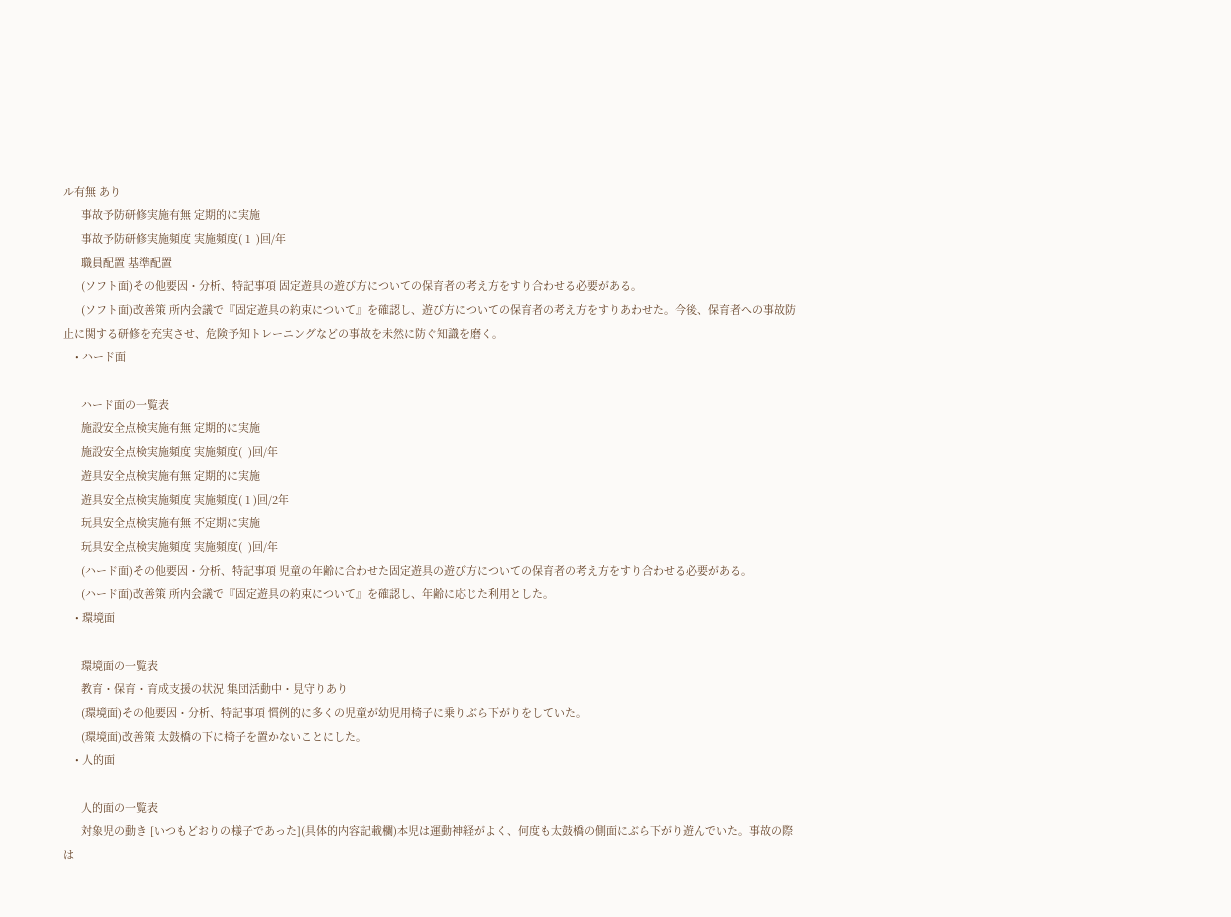ル有無 あり
      事故予防研修実施有無 定期的に実施
      事故予防研修実施頻度 実施頻度( 1  )回/年
      職員配置 基準配置
      (ソフト面)その他要因・分析、特記事項 固定遊具の遊び方についての保育者の考え方をすり合わせる必要がある。
      (ソフト面)改善策 所内会議で『固定遊具の約束について』を確認し、遊び方についての保育者の考え方をすりあわせた。今後、保育者への事故防止に関する研修を充実させ、危険予知トレーニングなどの事故を未然に防ぐ知識を磨く。
    • ハード面

      ハード面の一覧表
      施設安全点検実施有無 定期的に実施
      施設安全点検実施頻度 実施頻度(  )回/年
      遊具安全点検実施有無 定期的に実施
      遊具安全点検実施頻度 実施頻度( 1 )回/2年
      玩具安全点検実施有無 不定期に実施
      玩具安全点検実施頻度 実施頻度(  )回/年
      (ハード面)その他要因・分析、特記事項 児童の年齢に合わせた固定遊具の遊び方についての保育者の考え方をすり合わせる必要がある。
      (ハード面)改善策 所内会議で『固定遊具の約束について』を確認し、年齢に応じた利用とした。
    • 環境面

      環境面の一覧表
      教育・保育・育成支援の状況 集団活動中・見守りあり
      (環境面)その他要因・分析、特記事項 慣例的に多くの児童が幼児用椅子に乗りぶら下がりをしていた。
      (環境面)改善策 太鼓橋の下に椅子を置かないことにした。
    • 人的面

      人的面の一覧表
      対象児の動き [いつもどおりの様子であった](具体的内容記載欄)本児は運動神経がよく、何度も太鼓橋の側面にぶら下がり遊んでいた。事故の際は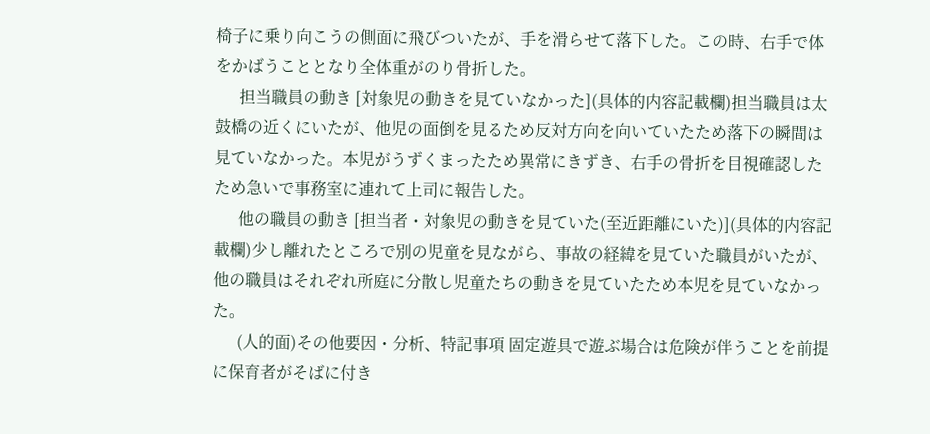椅子に乗り向こうの側面に飛びついたが、手を滑らせて落下した。この時、右手で体をかばうこととなり全体重がのり骨折した。
      担当職員の動き [対象児の動きを見ていなかった](具体的内容記載欄)担当職員は太鼓橋の近くにいたが、他児の面倒を見るため反対方向を向いていたため落下の瞬間は見ていなかった。本児がうずくまったため異常にきずき、右手の骨折を目視確認したため急いで事務室に連れて上司に報告した。
      他の職員の動き [担当者・対象児の動きを見ていた(至近距離にいた)](具体的内容記載欄)少し離れたところで別の児童を見ながら、事故の経緯を見ていた職員がいたが、他の職員はそれぞれ所庭に分散し児童たちの動きを見ていたため本児を見ていなかった。
      (人的面)その他要因・分析、特記事項 固定遊具で遊ぶ場合は危険が伴うことを前提に保育者がそばに付き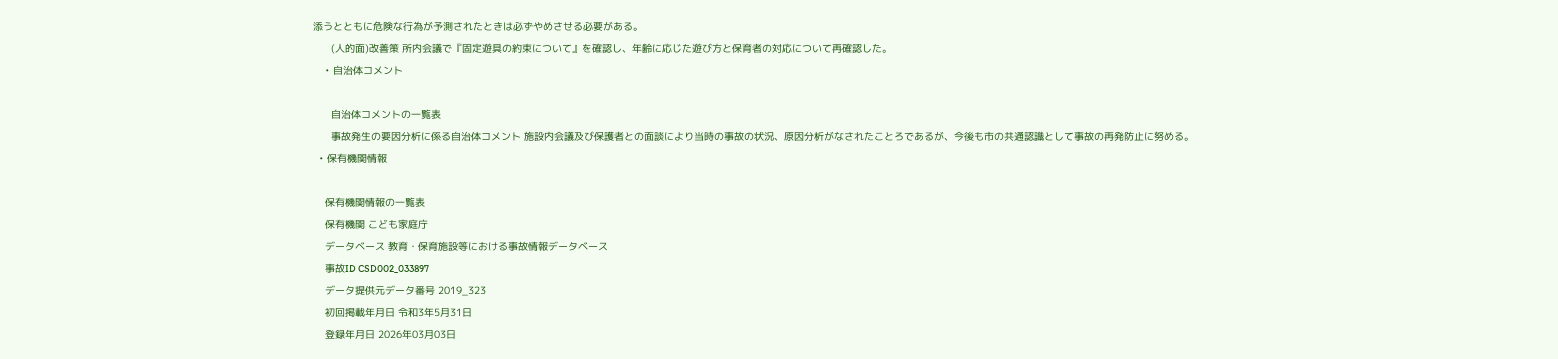添うとともに危険な行為が予測されたときは必ずやめさせる必要がある。
      (人的面)改善策 所内会議で『固定遊具の約束について』を確認し、年齢に応じた遊び方と保育者の対応について再確認した。
    • 自治体コメント

      自治体コメントの一覧表
      事故発生の要因分析に係る自治体コメント 施設内会議及び保護者との面談により当時の事故の状況、原因分析がなされたことろであるが、今後も市の共通認識として事故の再発防止に努める。
  • 保有機関情報

    保有機関情報の一覧表
    保有機関 こども家庭庁
    データベース 教育・保育施設等における事故情報データベース
    事故ID CSD002_033897
    データ提供元データ番号 2019_323
    初回掲載年月日 令和3年5月31日
    登録年月日 2026年03月03日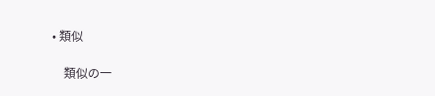• 類似

    類似の一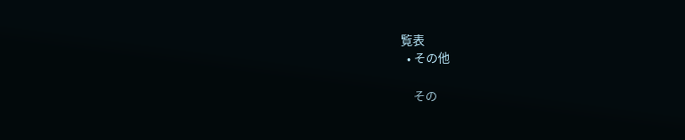覧表
  • その他

    その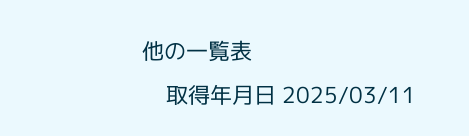他の一覧表
    取得年月日 2025/03/11